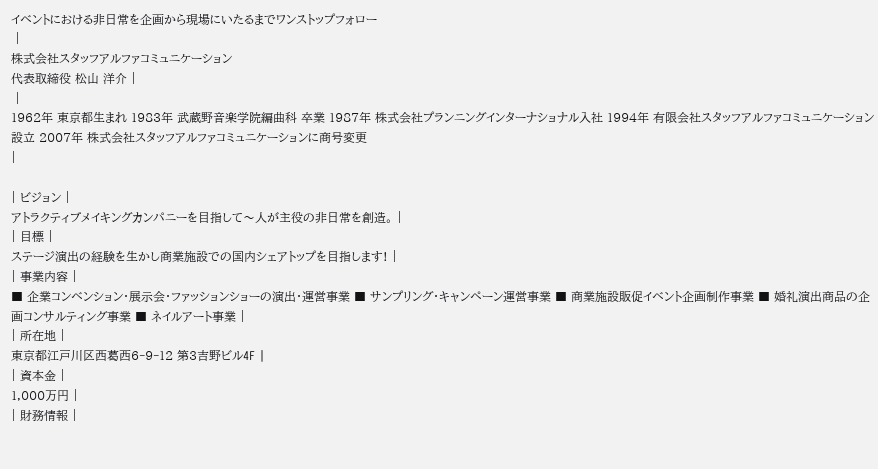イベントにおける非日常を企画から現場にいたるまでワンストップフォロー
 |
株式会社スタッフアルファコミュニケーション
代表取締役 松山 洋介 |
 |
1962年 東京都生まれ 1983年 武蔵野音楽学院編曲科 卒業 1987年 株式会社プランニングインターナショナル入社 1994年 有限会社スタッフアルファコミュニケーション設立 2007年 株式会社スタッフアルファコミュニケーションに商号変更
|

| ビジョン |
アトラクティブメイキングカンパニーを目指して〜人が主役の非日常を創造。 |
| 目標 |
ステージ演出の経験を生かし商業施設での国内シェアトップを目指します! |
| 事業内容 |
■ 企業コンベンション・展示会・ファッションショーの演出・運営事業 ■ サンプリング・キャンペーン運営事業 ■ 商業施設販促イベント企画制作事業 ■ 婚礼演出商品の企画コンサルティング事業 ■ ネイルアート事業 |
| 所在地 |
東京都江戸川区西葛西6‐9‐12 第3吉野ビル4F |
| 資本金 |
1,000万円 |
| 財務情報 |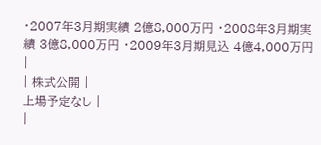・2007年3月期実績 2億8,000万円 ・2008年3月期実績 3億8,000万円 ・2009年3月期見込 4億4,000万円
|
| 株式公開 |
上場予定なし |
|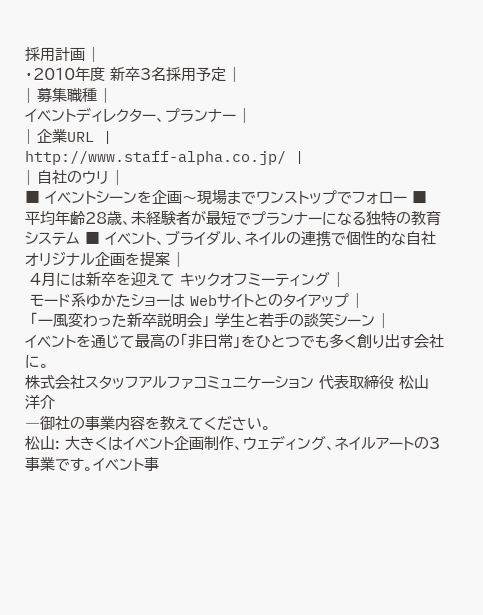採用計画 |
・2010年度 新卒3名採用予定 |
| 募集職種 |
イベントディレクター、プランナー |
| 企業URL |
http://www.staff-alpha.co.jp/ |
| 自社のウリ |
■ イベントシーンを企画〜現場までワンストップでフォロー ■ 平均年齢28歳、未経験者が最短でプランナーになる独特の教育システム ■ イベント、ブライダル、ネイルの連携で個性的な自社オリジナル企画を提案 |
 4月には新卒を迎えて キックオフミーティング |
 モード系ゆかたショーは Webサイトとのタイアップ |
 「一風変わった新卒説明会」 学生と若手の談笑シーン |
イベントを通じて最高の「非日常」をひとつでも多く創り出す会社に。
株式会社スタッフアルファコミュニケーション 代表取締役 松山 洋介
―御社の事業内容を教えてください。
松山: 大きくはイベント企画制作、ウェディング、ネイルアートの3事業です。イベント事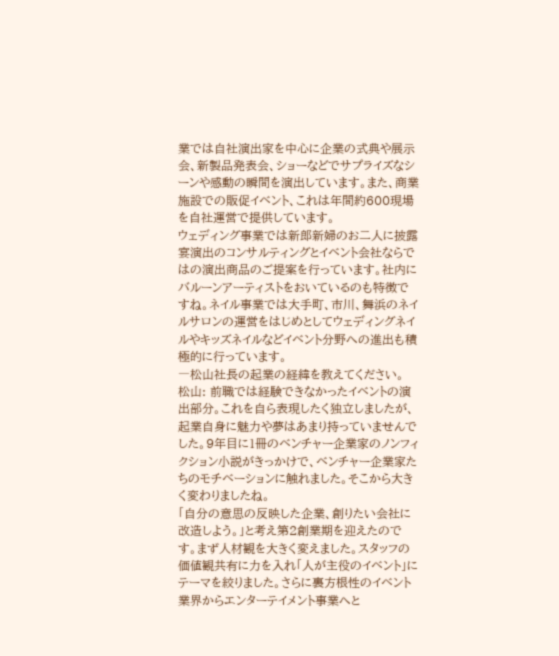業では自社演出家を中心に企業の式典や展示会、新製品発表会、ショーなどでサプライズなシーンや感動の瞬間を演出しています。また、商業施設での販促イベント、これは年間約600現場を自社運営で提供しています。
ウェディング事業では新郎新婦のお二人に披露宴演出のコンサルティングとイベント会社ならではの演出商品のご提案を行っています。社内にバルーンアーティストをおいているのも特徴ですね。ネイル事業では大手町、市川、舞浜のネイルサロンの運営をはじめとしてウェディングネイルやキッズネイルなどイベント分野への進出も積極的に行っています。
―松山社長の起業の経緯を教えてください。
松山: 前職では経験できなかったイベントの演出部分。これを自ら表現したく独立しましたが、起業自身に魅力や夢はあまり持っていませんでした。9年目に1冊のベンチャー企業家のノンフィクション小説がきっかけで、ベンチャー企業家たちのモチベーションに触れました。そこから大きく変わりましたね。
「自分の意思の反映した企業、創りたい会社に改造しよう。」と考え第2創業期を迎えたのです。まず人材観を大きく変えました。スタッフの価値観共有に力を入れ「人が主役のイベント」にテーマを絞りました。さらに裏方根性のイベント業界からエンターテイメント事業へと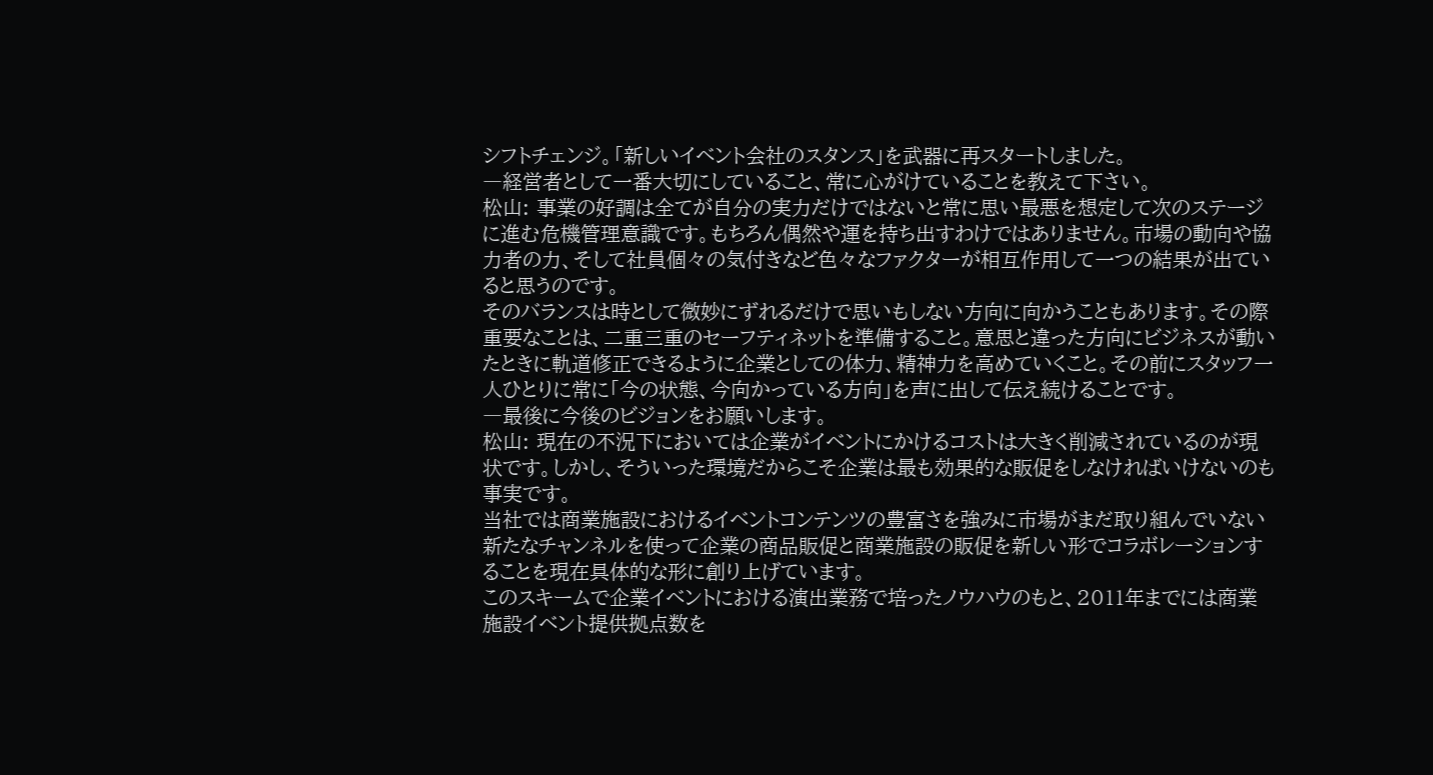シフトチェンジ。「新しいイベント会社のスタンス」を武器に再スタートしました。
―経営者として一番大切にしていること、常に心がけていることを教えて下さい。
松山: 事業の好調は全てが自分の実力だけではないと常に思い最悪を想定して次のステージに進む危機管理意識です。もちろん偶然や運を持ち出すわけではありません。市場の動向や協力者の力、そして社員個々の気付きなど色々なファクターが相互作用して一つの結果が出ていると思うのです。
そのバランスは時として微妙にずれるだけで思いもしない方向に向かうこともあります。その際重要なことは、二重三重のセーフティネットを準備すること。意思と違った方向にビジネスが動いたときに軌道修正できるように企業としての体力、精神力を高めていくこと。その前にスタッフ一人ひとりに常に「今の状態、今向かっている方向」を声に出して伝え続けることです。
―最後に今後のビジョンをお願いします。
松山: 現在の不況下においては企業がイベントにかけるコストは大きく削減されているのが現状です。しかし、そういった環境だからこそ企業は最も効果的な販促をしなければいけないのも事実です。
当社では商業施設におけるイベントコンテンツの豊富さを強みに市場がまだ取り組んでいない新たなチャンネルを使って企業の商品販促と商業施設の販促を新しい形でコラボレーションすることを現在具体的な形に創り上げています。
このスキームで企業イベントにおける演出業務で培ったノウハウのもと、2011年までには商業施設イベント提供拠点数を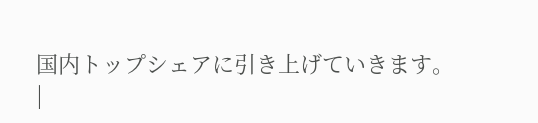国内トップシェアに引き上げていきます。
|